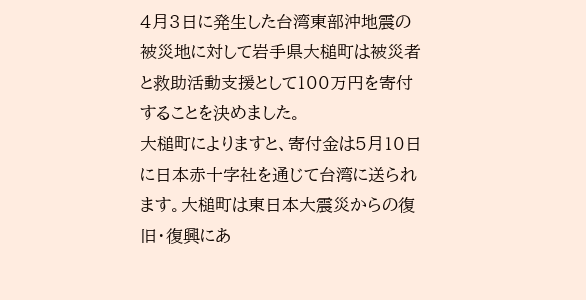4月3日に発生した台湾東部沖地震の被災地に対して岩手県大槌町は被災者と救助活動支援として100万円を寄付することを決めました。
大槌町によりますと、寄付金は5月10日に日本赤十字社を通じて台湾に送られます。大槌町は東日本大震災からの復旧・復興にあ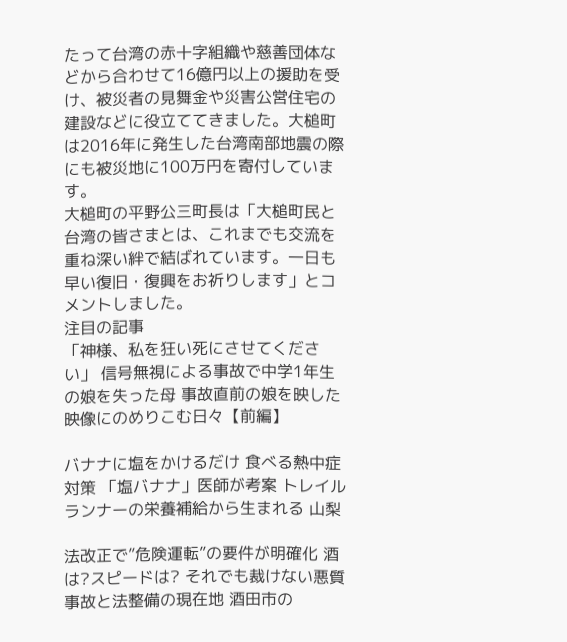たって台湾の赤十字組織や慈善団体などから合わせて16億円以上の援助を受け、被災者の見舞金や災害公営住宅の建設などに役立ててきました。大槌町は2016年に発生した台湾南部地震の際にも被災地に100万円を寄付しています。
大槌町の平野公三町長は「大槌町民と台湾の皆さまとは、これまでも交流を重ね深い絆で結ばれています。一日も早い復旧・復興をお祈りします」とコメントしました。
注目の記事
「神様、私を狂い死にさせてください」 信号無視による事故で中学1年生の娘を失った母 事故直前の娘を映した映像にのめりこむ日々【前編】

バナナに塩をかけるだけ 食べる熱中症対策 「塩バナナ」医師が考案 トレイルランナーの栄養補給から生まれる 山梨

法改正で”危険運転”の要件が明確化 酒は?スピードは? それでも裁けない悪質事故と法整備の現在地 酒田市の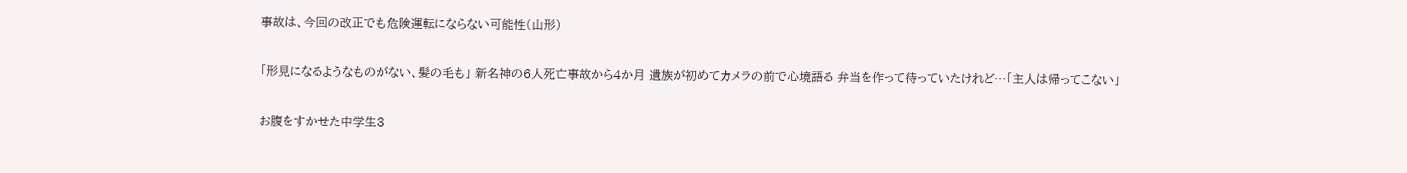事故は、今回の改正でも危険運転にならない可能性(山形)

「形見になるようなものがない、髪の毛も」 新名神の6人死亡事故から4か月 遺族が初めてカメラの前で心境語る 弁当を作って待っていたけれど…「主人は帰ってこない」

お腹をすかせた中学生3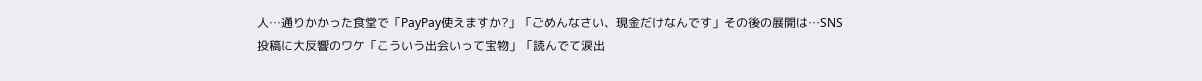人…通りかかった食堂で「PayPay使えますか?」「ごめんなさい、現金だけなんです」その後の展開は…SNS投稿に大反響のワケ「こういう出会いって宝物」「読んでて涙出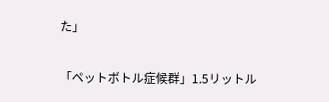た」

「ペットボトル症候群」1.5リットル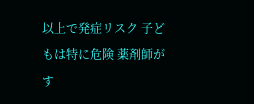以上で発症リスク 子どもは特に危険 薬剤師がす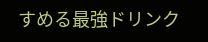すめる最強ドリンク